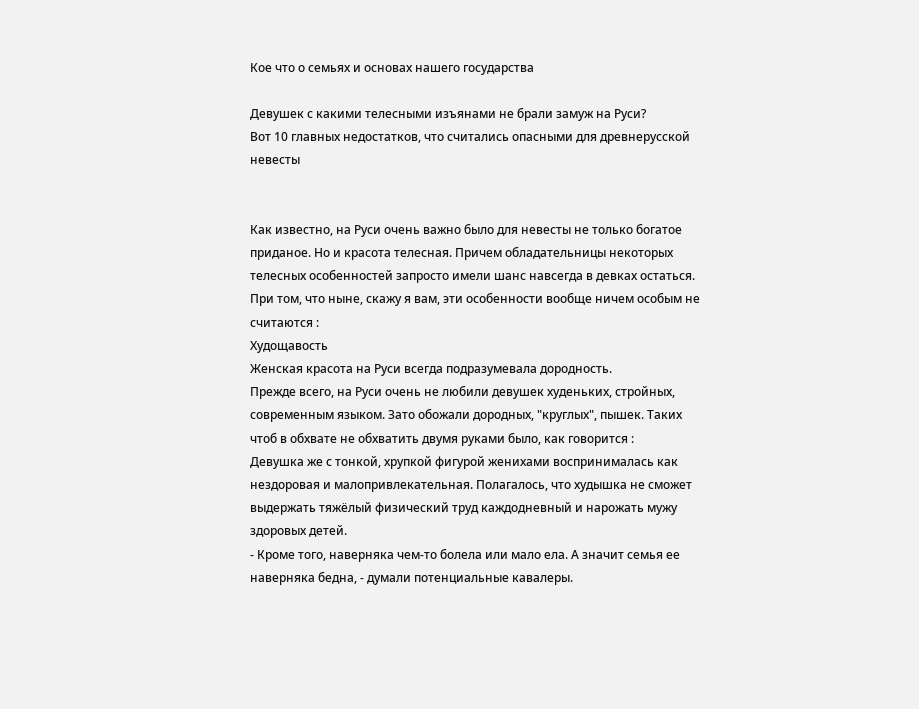Кое что о семьях и основах нашего государства

Девушек с какими телесными изъянами не брали замуж на Руси?
Вот 10 главных недостатков, что считались опасными для древнерусской невесты


Как известно, на Руси очень важно было для невесты не только богатое приданое. Но и красота телесная. Причем обладательницы некоторых телесных особенностей запросто имели шанс навсегда в девках остаться. При том, что ныне, скажу я вам, эти особенности вообще ничем особым не считаются :
Худощавость
Женская красота на Руси всегда подразумевала дородность.
Прежде всего, на Руси очень не любили девушек худеньких, стройных, современным языком. Зато обожали дородных, "круглых", пышек. Таких чтоб в обхвате не обхватить двумя руками было, как говорится :
Девушка же с тонкой, хрупкой фигурой женихами воспринималась как нездоровая и малопривлекательная. Полагалось, что худышка не сможет выдержать тяжёлый физический труд каждодневный и нарожать мужу здоровых детей.
- Кроме того, наверняка чем-то болела или мало ела. А значит семья ее наверняка бедна, - думали потенциальные кавалеры.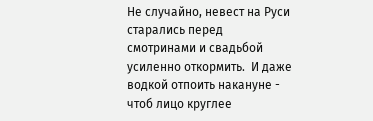Не случайно, невест на Руси старались перед смотринами и свадьбой усиленно откормить.  И даже водкой отпоить накануне - чтоб лицо круглее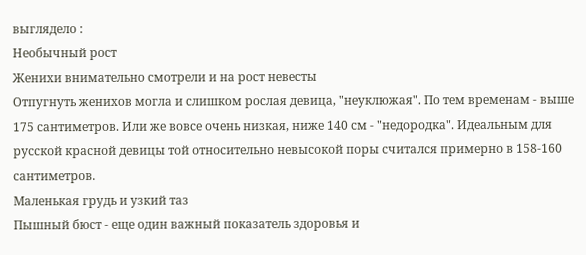выглядело :
Необычный рост
Женихи внимательно смотрели и на рост невесты
Отпугнуть женихов могла и слишком рослая девица, "неуклюжая". По тем временам - выше 175 сантиметров. Или же вовсе очень низкая, ниже 140 см - "недородка". Идеальным для русской красной девицы той относительно невысокой поры считался примерно в 158-160 сантиметров.
Маленькая грудь и узкий таз
Пышный бюст - еще один важный показатель здоровья и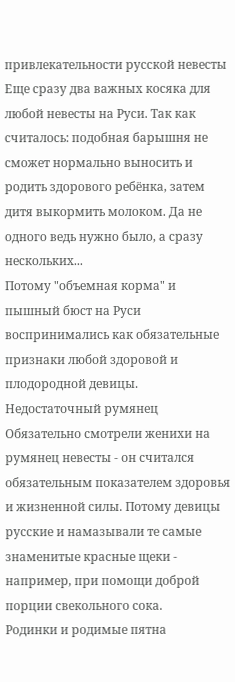привлекательности русской невесты
Еще сразу два важных косяка для любой невесты на Руси. Так как считалось: подобная барышня не сможет нормально выносить и родить здорового ребёнка, затем дитя выкормить молоком. Да не одного ведь нужно было, а сразу нескольких...
Потому "объемная корма" и пышный бюст на Руси воспринимались как обязательные признаки любой здоровой и плодородной девицы.
Недостаточный румянец
Обязательно смотрели женихи на румянец невесты - он считался обязательным показателем здоровья и жизненной силы. Потому девицы русские и намазывали те самые знаменитые красные щеки - например, при помощи доброй порции свекольного сока.
Родинки и родимые пятна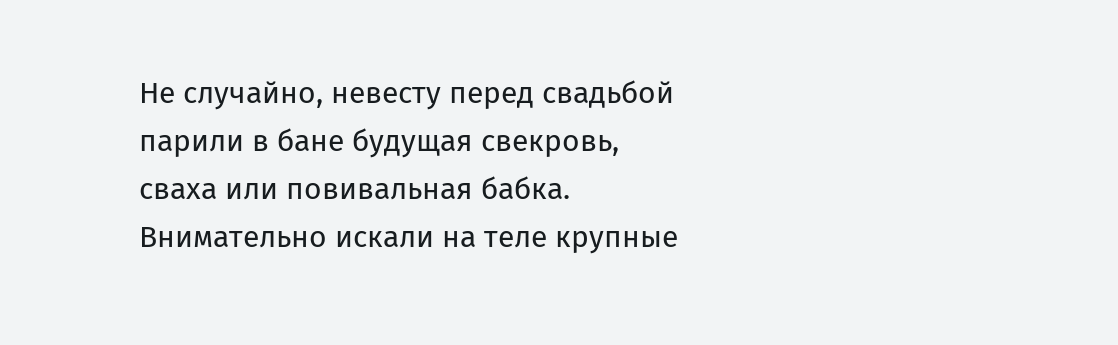Не случайно, невесту перед свадьбой парили в бане будущая свекровь, сваха или повивальная бабка. Внимательно искали на теле крупные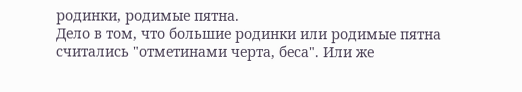родинки, родимые пятна.
Дело в том, что большие родинки или родимые пятна считались "отметинами черта, беса". Или же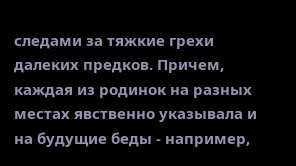следами за тяжкие грехи далеких предков. Причем, каждая из родинок на разных местах явственно указывала и на будущие беды - например,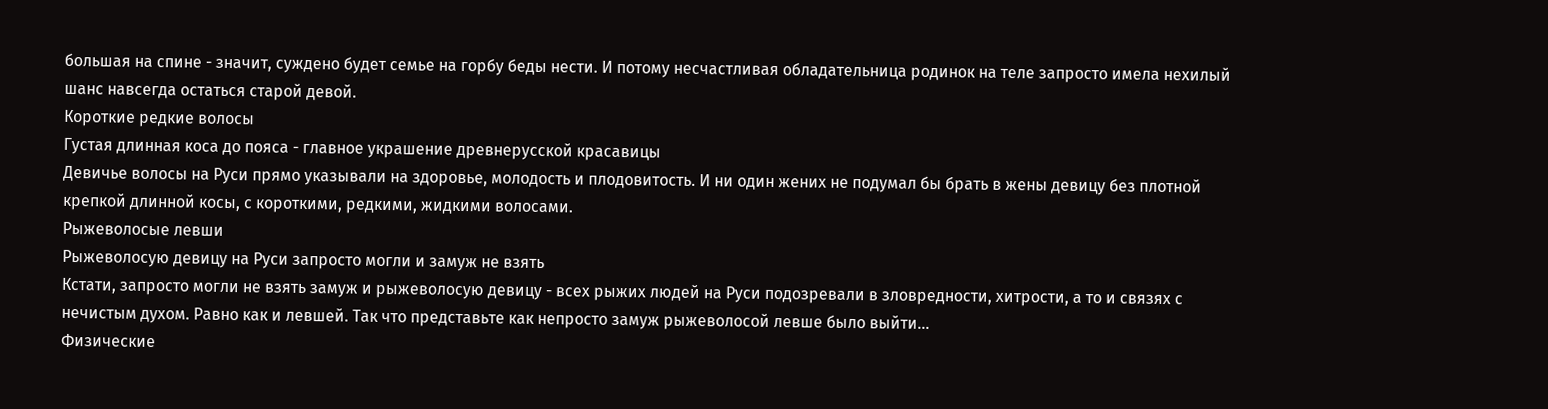большая на спине - значит, суждено будет семье на горбу беды нести. И потому несчастливая обладательница родинок на теле запросто имела нехилый шанс навсегда остаться старой девой.
Короткие редкие волосы
Густая длинная коса до пояса - главное украшение древнерусской красавицы
Девичье волосы на Руси прямо указывали на здоровье, молодость и плодовитость. И ни один жених не подумал бы брать в жены девицу без плотной крепкой длинной косы, с короткими, редкими, жидкими волосами.
Рыжеволосые левши
Рыжеволосую девицу на Руси запросто могли и замуж не взять
Кстати, запросто могли не взять замуж и рыжеволосую девицу - всех рыжих людей на Руси подозревали в зловредности, хитрости, а то и связях с нечистым духом. Равно как и левшей. Так что представьте как непросто замуж рыжеволосой левше было выйти...
Физические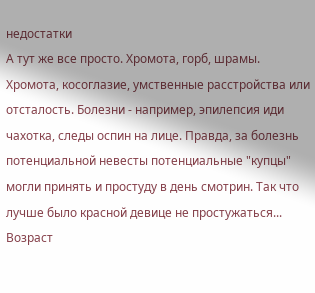недостатки
А тут же все просто. Хромота, горб, шрамы. Хромота, косоглазие, умственные расстройства или отсталость. Болезни - например, эпилепсия иди чахотка, следы оспин на лице. Правда, за болезнь потенциальной невесты потенциальные "купцы" могли принять и простуду в день смотрин. Так что лучше было красной девице не простужаться...
Возраст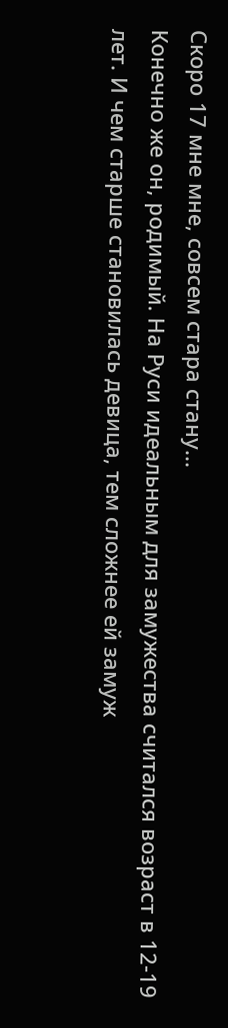Скоро 17 мне мне, совсем стара стану...
Конечно же он, родимый. На Руси идеальным для замужества считался возраст в 12-19 лет. И чем старше становилась девица, тем сложнее ей замуж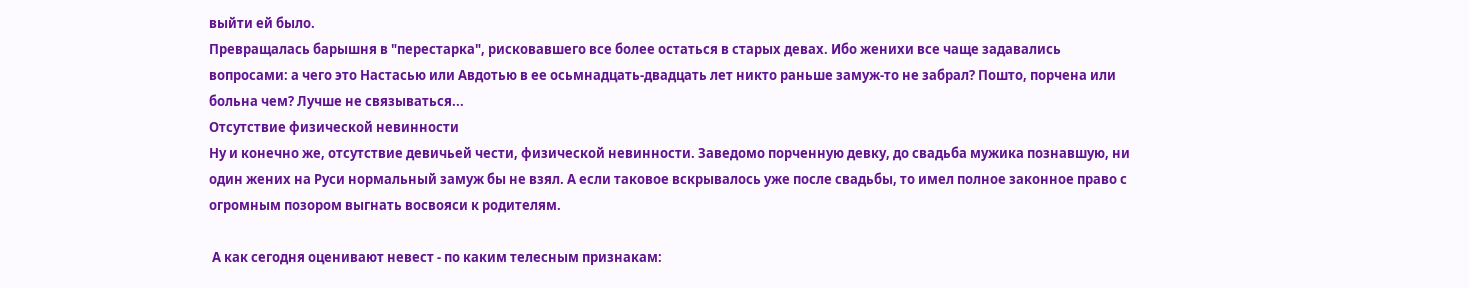выйти ей было.
Превращалась барышня в "перестарка", рисковавшего все более остаться в старых девах. Ибо женихи все чаще задавались вопросами: а чего это Настасью или Авдотью в ее осьмнадцать-двадцать лет никто раньше замуж-то не забрал? Пошто, порчена или больна чем? Лучше не связываться...
Отсутствие физической невинности
Ну и конечно же, отсутствие девичьей чести, физической невинности. Заведомо порченную девку, до свадьба мужика познавшую, ни один жених на Руси нормальный замуж бы не взял. А если таковое вскрывалось уже после свадьбы, то имел полное законное право с огромным позором выгнать восвояси к родителям.

 А как сегодня оценивают невест - по каким телесным признакам: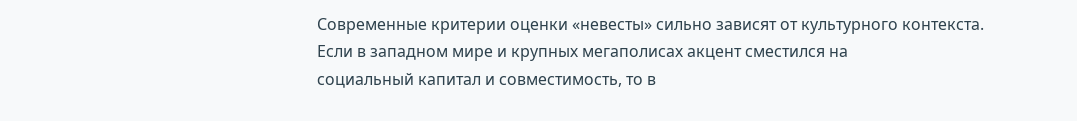Современные критерии оценки «невесты» сильно зависят от культурного контекста.
Если в западном мире и крупных мегаполисах акцент сместился на
социальный капитал и совместимость, то в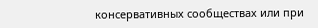консервативных сообществах или при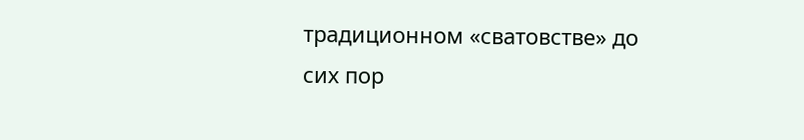традиционном «сватовстве» до сих пор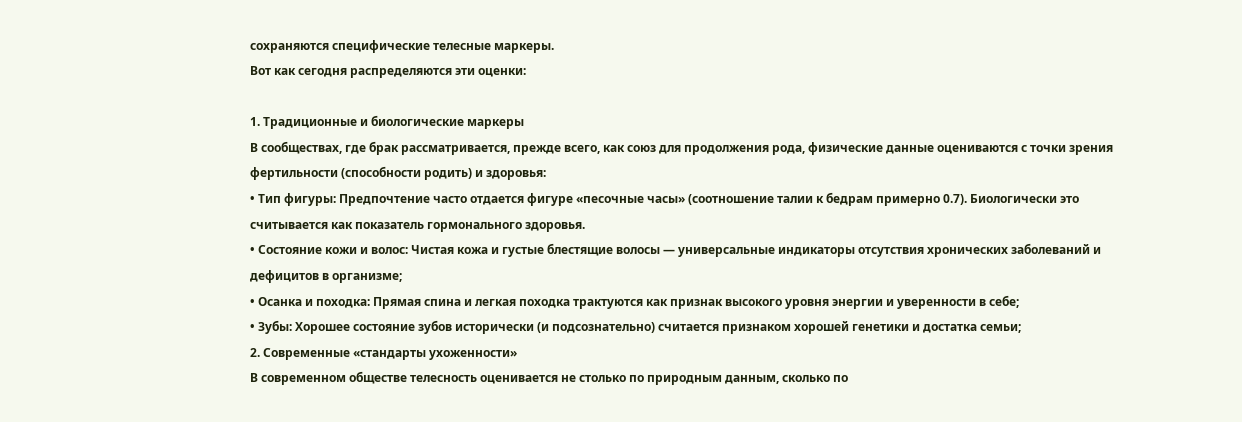сохраняются специфические телесные маркеры.
Вот как сегодня распределяются эти оценки:

1. Традиционные и биологические маркеры
В сообществах, где брак рассматривается, прежде всего, как союз для продолжения рода, физические данные оцениваются с точки зрения фертильности (способности родить) и здоровья:
• Тип фигуры: Предпочтение часто отдается фигуре «песочные часы» (соотношение талии к бедрам примерно 0.7). Биологически это считывается как показатель гормонального здоровья.
• Состояние кожи и волос: Чистая кожа и густые блестящие волосы — универсальные индикаторы отсутствия хронических заболеваний и дефицитов в организме;
• Осанка и походка: Прямая спина и легкая походка трактуются как признак высокого уровня энергии и уверенности в себе;
• Зубы: Хорошее состояние зубов исторически (и подсознательно) считается признаком хорошей генетики и достатка семьи;
2. Современные «стандарты ухоженности»
В современном обществе телесность оценивается не столько по природным данным, сколько по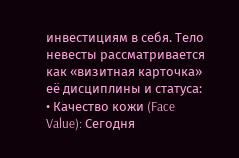инвестициям в себя. Тело невесты рассматривается как «визитная карточка» её дисциплины и статуса:
• Качество кожи (Face Value): Сегодня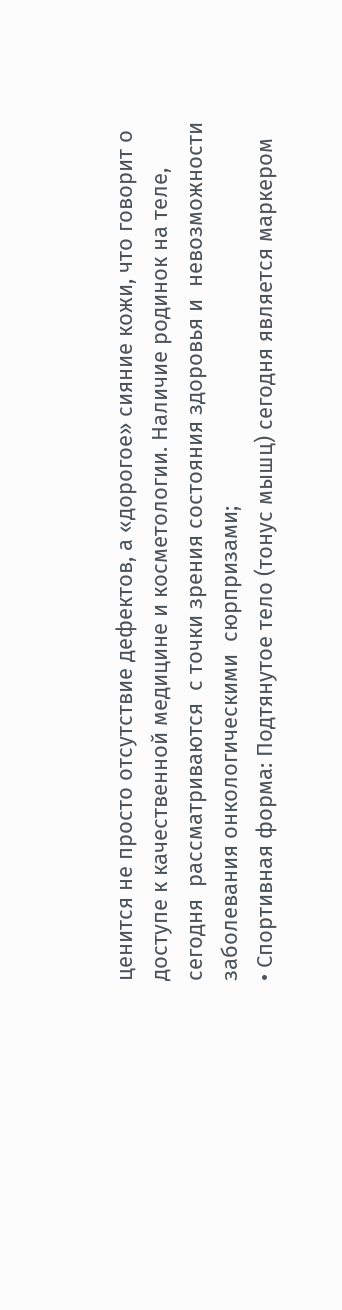ценится не просто отсутствие дефектов, а «дорогое» сияние кожи, что говорит о доступе к качественной медицине и косметологии. Наличие родинок на теле, сегодня  рассматриваются  с точки зрения состояния здоровья и  невозможности  заболевания онкологическими  сюрпризами;
• Спортивная форма: Подтянутое тело (тонус мышц) сегодня является маркером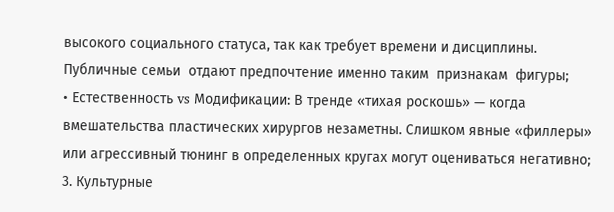высокого социального статуса, так как требует времени и дисциплины. Публичные семьи  отдают предпочтение именно таким  признакам  фигуры;
• Естественность vs Модификации: В тренде «тихая роскошь» — когда вмешательства пластических хирургов незаметны. Слишком явные «филлеры» или агрессивный тюнинг в определенных кругах могут оцениваться негативно;
3. Культурные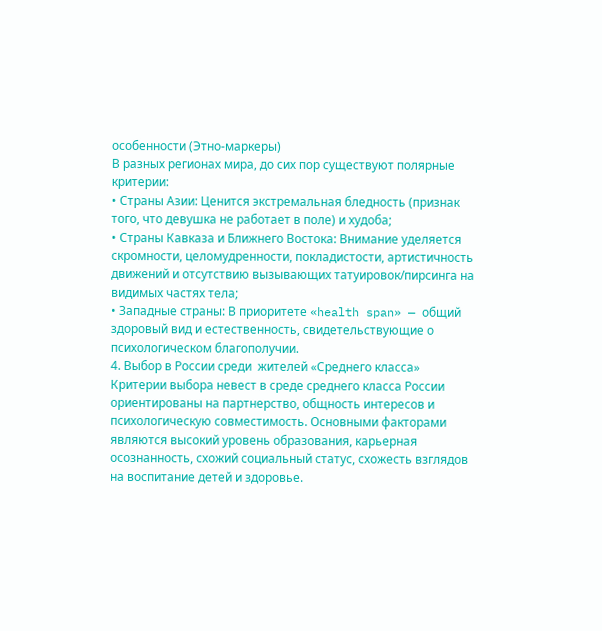особенности (Этно-маркеры)
В разных регионах мира, до сих пор существуют полярные критерии:
• Страны Азии: Ценится экстремальная бледность (признак того, что девушка не работает в поле) и худоба;
• Страны Кавказа и Ближнего Востока: Внимание уделяется скромности, целомудренности, покладистости, артистичность движений и отсутствию вызывающих татуировок/пирсинга на видимых частях тела;
• Западные страны: В приоритете «health span» — общий здоровый вид и естественность, свидетельствующие о психологическом благополучии.
4. Выбор в России среди  жителей «Среднего класса»
Критерии выбора невест в среде среднего класса России ориентированы на партнерство, общность интересов и психологическую совместимость. Основными факторами являются высокий уровень образования, карьерная осознанность, схожий социальный статус, схожесть взглядов на воспитание детей и здоровье.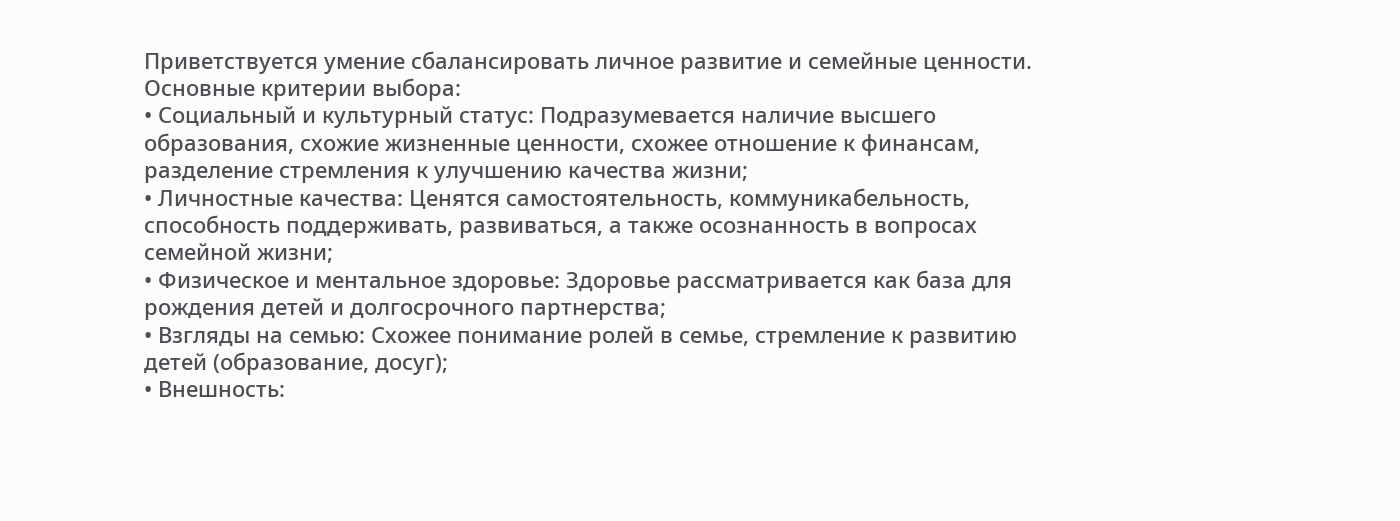Приветствуется умение сбалансировать личное развитие и семейные ценности.
Основные критерии выбора:
• Социальный и культурный статус: Подразумевается наличие высшего образования, схожие жизненные ценности, схожее отношение к финансам, разделение стремления к улучшению качества жизни;
• Личностные качества: Ценятся самостоятельность, коммуникабельность, способность поддерживать, развиваться, а также осознанность в вопросах семейной жизни;
• Физическое и ментальное здоровье: Здоровье рассматривается как база для рождения детей и долгосрочного партнерства;
• Взгляды на семью: Схожее понимание ролей в семье, стремление к развитию детей (образование, досуг);
• Внешность: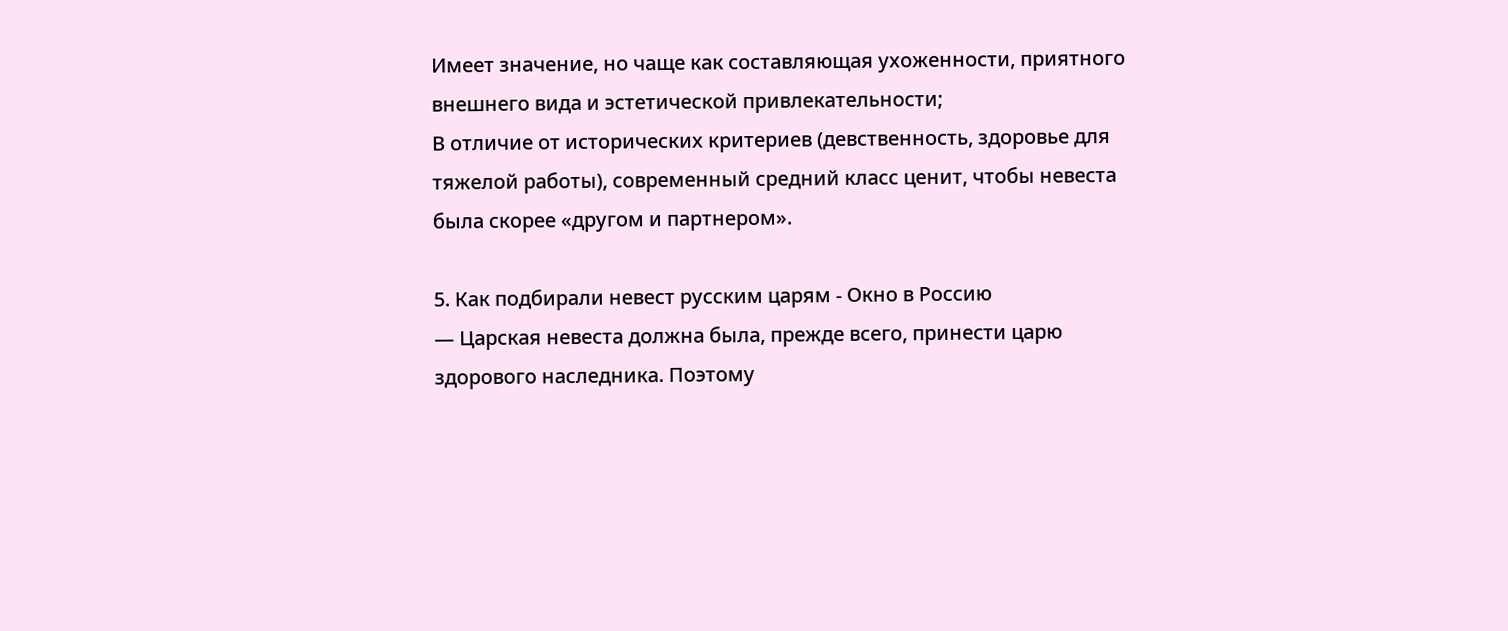Имеет значение, но чаще как составляющая ухоженности, приятного внешнего вида и эстетической привлекательности;
В отличие от исторических критериев (девственность, здоровье для тяжелой работы), современный средний класс ценит, чтобы невеста была скорее «другом и партнером».

5. Как подбирали невест русским царям - Окно в Россию
— Царская невеста должна была, прежде всего, принести царю здорового наследника. Поэтому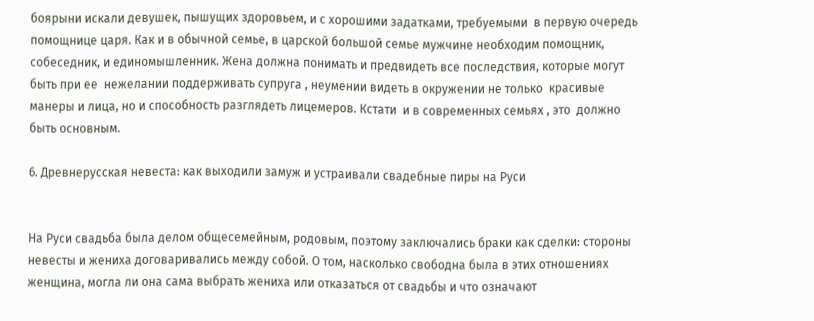боярыни искали девушек, пышущих здоровьем, и с хорошими задатками, требуемыми  в первую очередь  помощнице царя. Как и в обычной семье, в царской большой семье мужчине необходим помощник, собеседник, и единомышленник. Жена должна понимать и предвидеть все последствия, которые могут быть при ее  нежелании поддерживать супруга , неумении видеть в окружении не только  красивые манеры и лица, но и способность разглядеть лицемеров. Кстати  и в современных семьях , это  должно быть основным.

6. Древнерусская невеста: как выходили замуж и устраивали свадебные пиры на Руси


На Руси свадьба была делом общесемейным, родовым, поэтому заключались браки как сделки: стороны невесты и жениха договаривались между собой. О том, насколько свободна была в этих отношениях женщина, могла ли она сама выбрать жениха или отказаться от свадьбы и что означают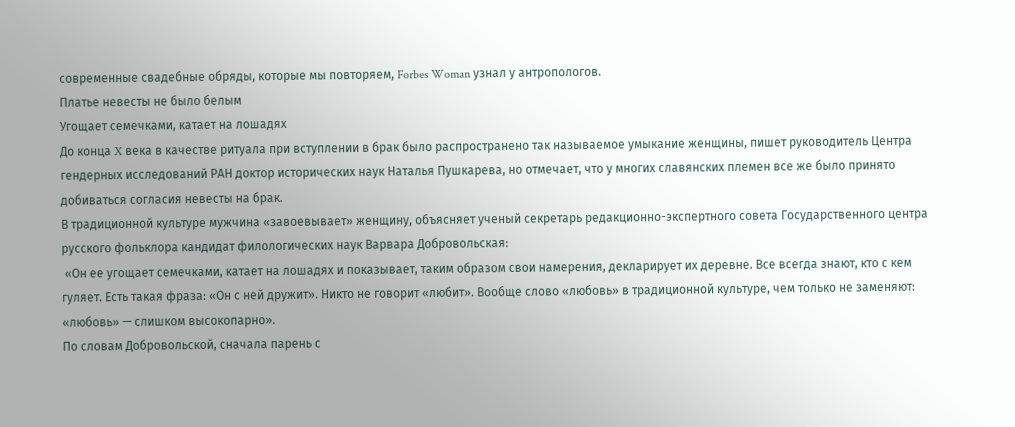современные свадебные обряды, которые мы повторяем, Forbes Woman узнал у антропологов.
Платье невесты не было белым
Угощает семечками, катает на лошадях
До конца X века в качестве ритуала при вступлении в брак было распространено так называемое умыкание женщины, пишет руководитель Центра гендерных исследований РАН доктор исторических наук Наталья Пушкарева, но отмечает, что у многих славянских племен все же было принято добиваться согласия невесты на брак.
В традиционной культуре мужчина «завоевывает» женщину, объясняет ученый секретарь редакционно-экспертного совета Государственного центра русского фольклора кандидат филологических наук Варвара Добровольская:
 «Он ее угощает семечками, катает на лошадях и показывает, таким образом свои намерения, декларирует их деревне. Все всегда знают, кто с кем гуляет. Есть такая фраза: «Он с ней дружит». Никто не говорит «любит». Вообще слово «любовь» в традиционной культуре, чем только не заменяют: «любовь» — слишком высокопарно».
По словам Добровольской, сначала парень с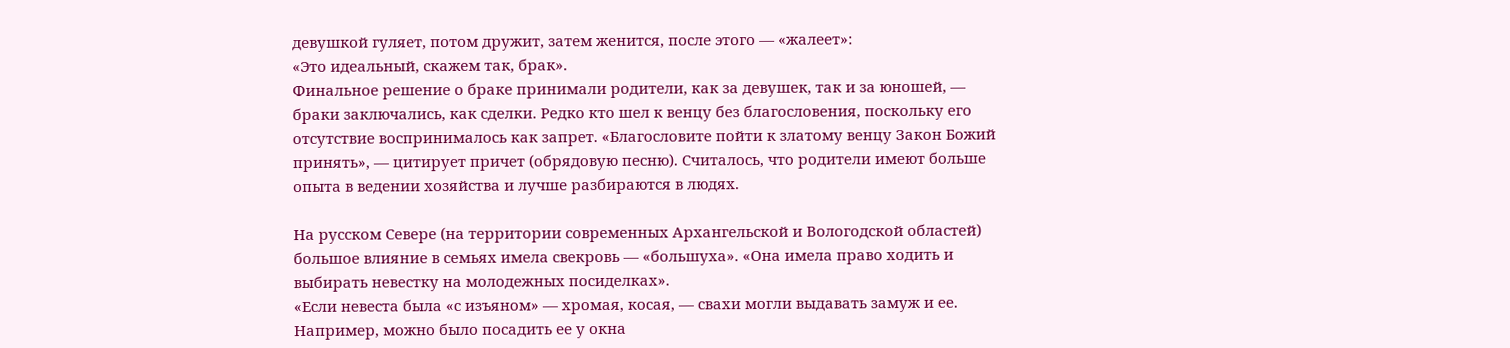девушкой гуляет, потом дружит, затем женится, после этого — «жалеет»:
«Это идеальный, скажем так, брак».
Финальное решение о браке принимали родители, как за девушек, так и за юношей, — браки заключались, как сделки. Редко кто шел к венцу без благословения, поскольку его отсутствие воспринималось как запрет. «Благословите пойти к златому венцу Закон Божий принять», — цитирует причет (обрядовую песню). Считалось, что родители имеют больше опыта в ведении хозяйства и лучше разбираются в людях.

На русском Севере (на территории современных Архангельской и Вологодской областей) большое влияние в семьях имела свекровь — «большуха». «Она имела право ходить и выбирать невестку на молодежных посиделках».
«Если невеста была «с изъяном» — хромая, косая, — свахи могли выдавать замуж и ее. Например, можно было посадить ее у окна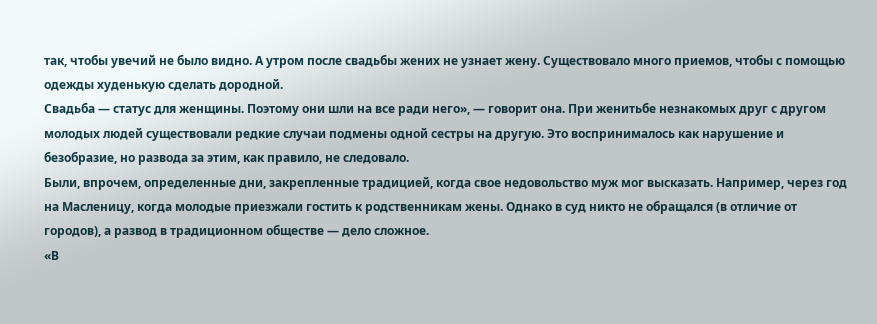так, чтобы увечий не было видно. А утром после свадьбы жених не узнает жену. Существовало много приемов, чтобы с помощью одежды худенькую сделать дородной.
Свадьба — статус для женщины. Поэтому они шли на все ради него», — говорит она. При женитьбе незнакомых друг с другом молодых людей существовали редкие случаи подмены одной сестры на другую. Это воспринималось как нарушение и безобразие, но развода за этим, как правило, не следовало.
Были, впрочем, определенные дни, закрепленные традицией, когда свое недовольство муж мог высказать. Например, через год на Масленицу, когда молодые приезжали гостить к родственникам жены. Однако в суд никто не обращался (в отличие от городов), а развод в традиционном обществе — дело сложное.
«В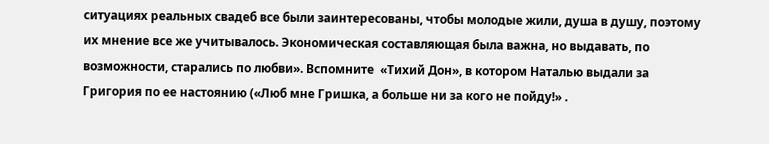ситуациях реальных свадеб все были заинтересованы, чтобы молодые жили, душа в душу, поэтому их мнение все же учитывалось. Экономическая составляющая была важна, но выдавать, по возможности, старались по любви». Вспомните  «Тихий Дон», в котором Наталью выдали за Григория по ее настоянию («Люб мне Гришка, а больше ни за кого не пойду!» .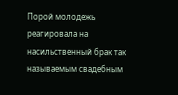Порой молодежь реагировала на насильственный брак так называемым свадебным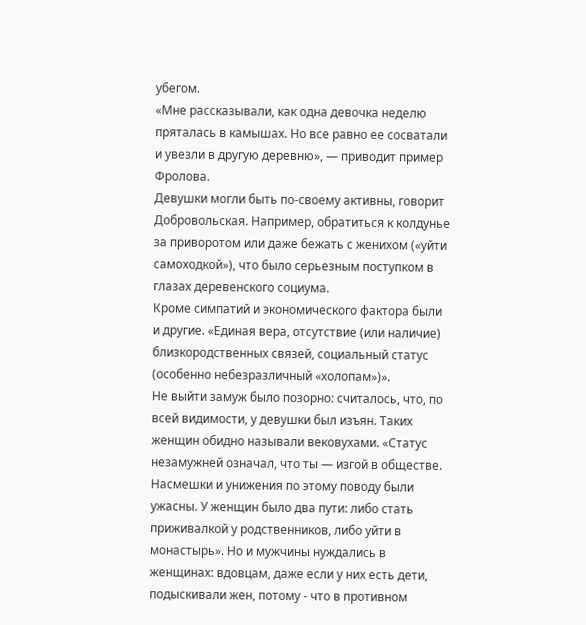убегом.
«Мне рассказывали, как одна девочка неделю пряталась в камышах. Но все равно ее сосватали и увезли в другую деревню», — приводит пример Фролова.
Девушки могли быть по-своему активны, говорит Добровольская. Например, обратиться к колдунье за приворотом или даже бежать с женихом («уйти самоходкой»), что было серьезным поступком в глазах деревенского социума.
Кроме симпатий и экономического фактора были и другие. «Единая вера, отсутствие (или наличие) близкородственных связей, социальный статус (особенно небезразличный «холопам»)».
Не выйти замуж было позорно: считалось, что, по всей видимости, у девушки был изъян. Таких женщин обидно называли вековухами. «Статус незамужней означал, что ты — изгой в обществе. Насмешки и унижения по этому поводу были ужасны. У женщин было два пути: либо стать приживалкой у родственников, либо уйти в монастырь». Но и мужчины нуждались в женщинах: вдовцам, даже если у них есть дети, подыскивали жен, потому - что в противном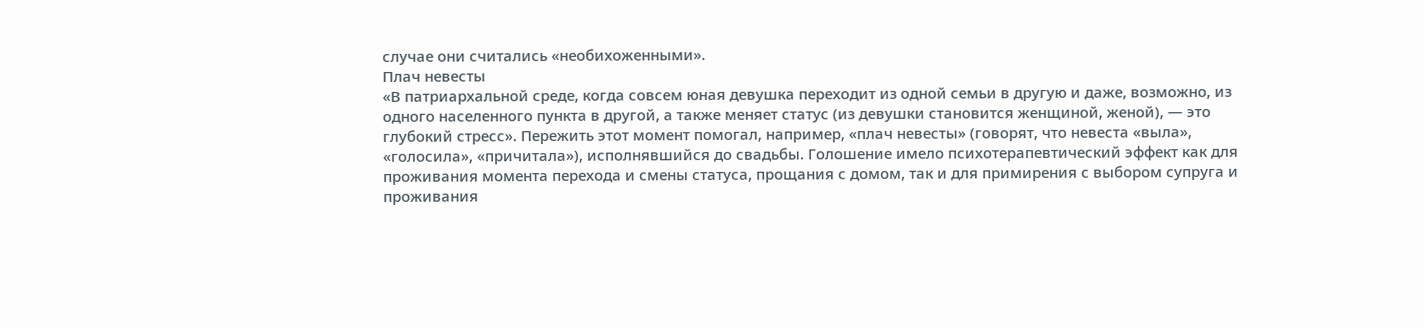случае они считались «необихоженными».
Плач невесты
«В патриархальной среде, когда совсем юная девушка переходит из одной семьи в другую и даже, возможно, из одного населенного пункта в другой, а также меняет статус (из девушки становится женщиной, женой), — это глубокий стресс». Пережить этот момент помогал, например, «плач невесты» (говорят, что невеста «выла», «голосила», «причитала»), исполнявшийся до свадьбы. Голошение имело психотерапевтический эффект как для проживания момента перехода и смены статуса, прощания с домом, так и для примирения с выбором супруга и проживания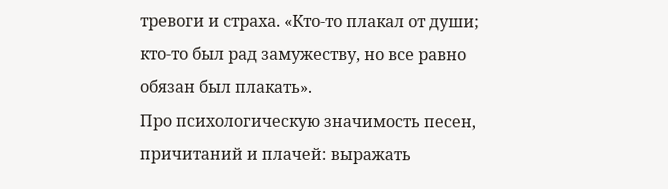тревоги и страха. «Кто-то плакал от души; кто-то был рад замужеству, но все равно обязан был плакать».
Про психологическую значимость песен, причитаний и плачей: выражать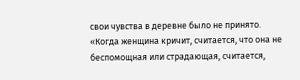свои чувства в деревне было не принято. «Когда женщина кричит, считается, что она не беспомощная или страдающая, считается,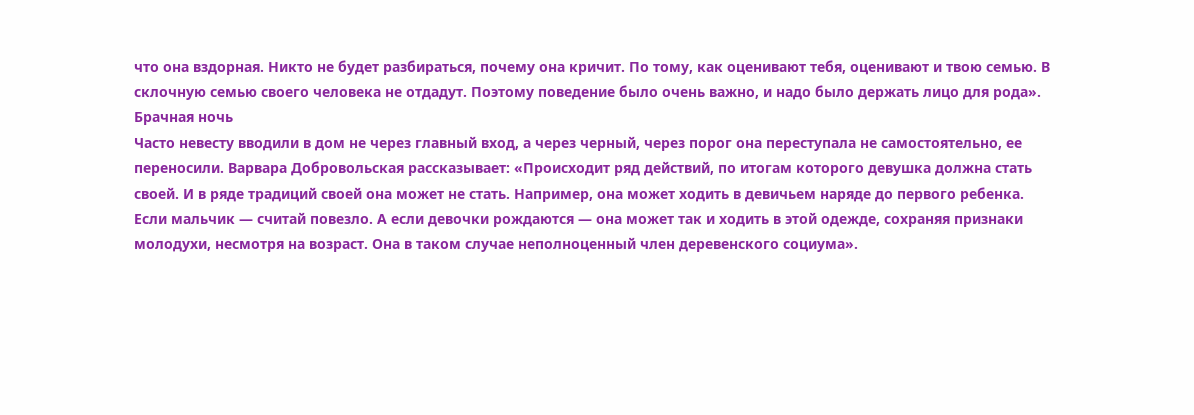что она вздорная. Никто не будет разбираться, почему она кричит. По тому, как оценивают тебя, оценивают и твою семью. В склочную семью своего человека не отдадут. Поэтому поведение было очень важно, и надо было держать лицо для рода».
Брачная ночь
Часто невесту вводили в дом не через главный вход, а через черный, через порог она переступала не самостоятельно, ее переносили. Варвара Добровольская рассказывает: «Происходит ряд действий, по итогам которого девушка должна стать своей. И в ряде традиций своей она может не стать. Например, она может ходить в девичьем наряде до первого ребенка. Если мальчик — считай повезло. А если девочки рождаются — она может так и ходить в этой одежде, сохраняя признаки молодухи, несмотря на возраст. Она в таком случае неполноценный член деревенского социума».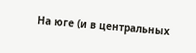На юге (и в центральных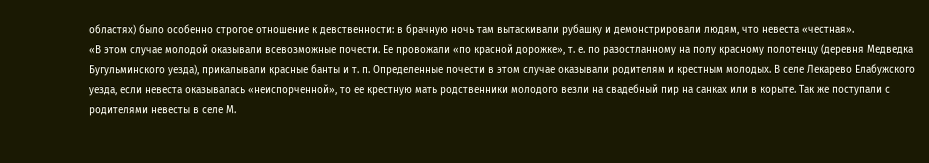областях) было особенно строгое отношение к девственности: в брачную ночь там вытаскивали рубашку и демонстрировали людям, что невеста «честная».
«В этом случае молодой оказывали всевозможные почести. Ее провожали «по красной дорожке», т. е. по разостланному на полу красному полотенцу (деревня Медведка Бугульминского уезда), прикалывали красные банты и т. п. Определенные почести в этом случае оказывали родителям и крестным молодых. В селе Лекарево Елабужского уезда, если невеста оказывалась «неиспорченной», то ее крестную мать родственники молодого везли на свадебный пир на санках или в корыте. Так же поступали с родителями невесты в селе М.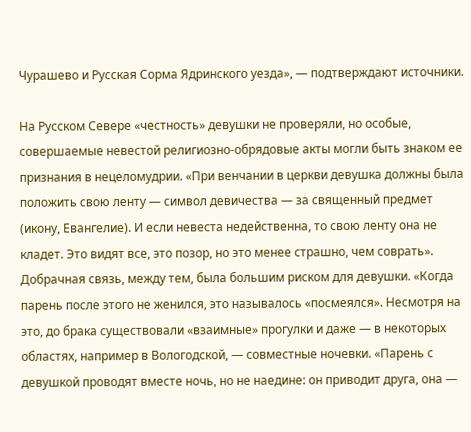Чурашево и Русская Сорма Ядринского уезда», — подтверждают источники.

На Русском Севере «честность» девушки не проверяли, но особые, совершаемые невестой религиозно-обрядовые акты могли быть знаком ее признания в нецеломудрии. «При венчании в церкви девушка должны была положить свою ленту — символ девичества — за священный предмет (икону, Евангелие). И если невеста недейственна, то свою ленту она не кладет. Это видят все, это позор, но это менее страшно, чем соврать».
Добрачная связь, между тем, была большим риском для девушки. «Когда парень после этого не женился, это называлось «посмеялся». Несмотря на это, до брака существовали «взаимные» прогулки и даже — в некоторых областях, например в Вологодской, — совместные ночевки. «Парень с девушкой проводят вместе ночь, но не наедине: он приводит друга, она —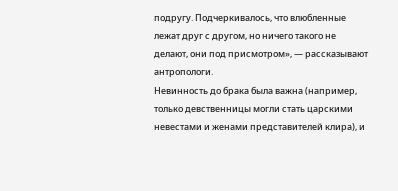подругу. Подчеркивалось, что влюбленные лежат друг с другом, но ничего такого не делают, они под присмотром», — рассказывают антропологи.
Невинность до брака была важна (например, только девственницы могли стать царскими невестами и женами представителей клира), и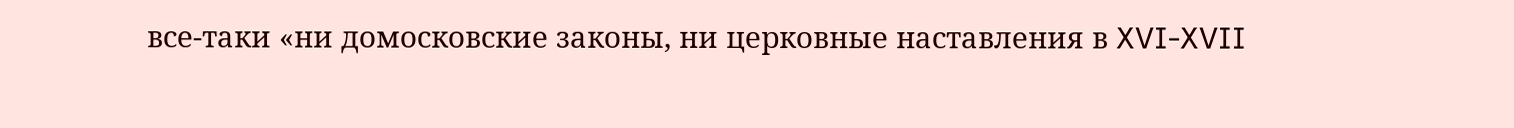все-таки «ни домосковские законы, ни церковные наставления в XVI-XVII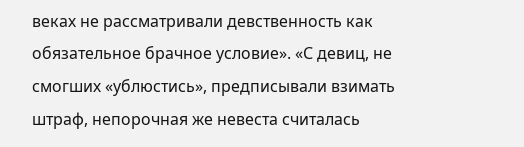веках не рассматривали девственность как обязательное брачное условие». «С девиц, не смогших «ублюстись», предписывали взимать штраф, непорочная же невеста считалась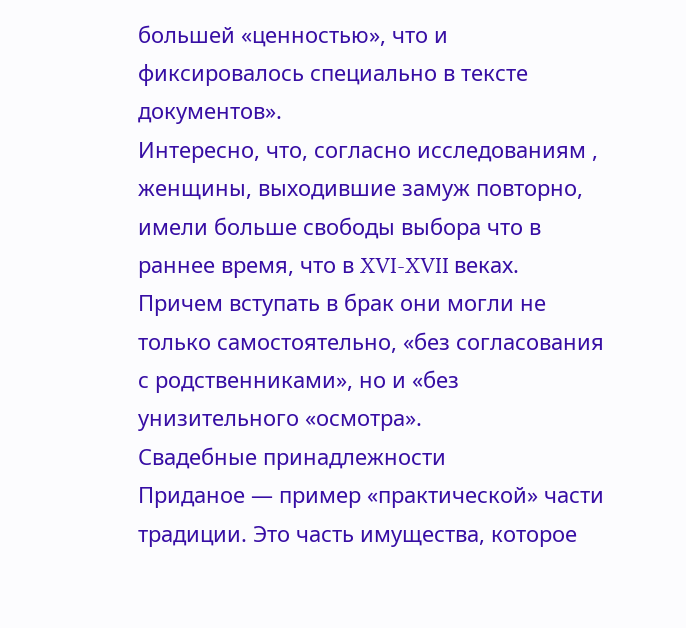большей «ценностью», что и фиксировалось специально в тексте документов».
Интересно, что, согласно исследованиям , женщины, выходившие замуж повторно, имели больше свободы выбора что в раннее время, что в XVI-XVII веках. Причем вступать в брак они могли не только самостоятельно, «без согласования с родственниками», но и «без унизительного «осмотра».
Свадебные принадлежности
Приданое — пример «практической» части традиции. Это часть имущества, которое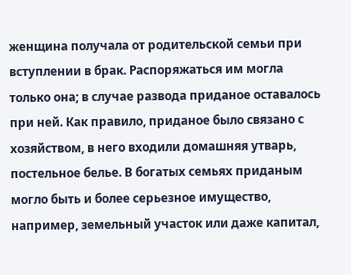женщина получала от родительской семьи при вступлении в брак. Распоряжаться им могла только она; в случае развода приданое оставалось при ней. Как правило, приданое было связано с хозяйством, в него входили домашняя утварь, постельное белье. В богатых семьях приданым могло быть и более серьезное имущество, например, земельный участок или даже капитал,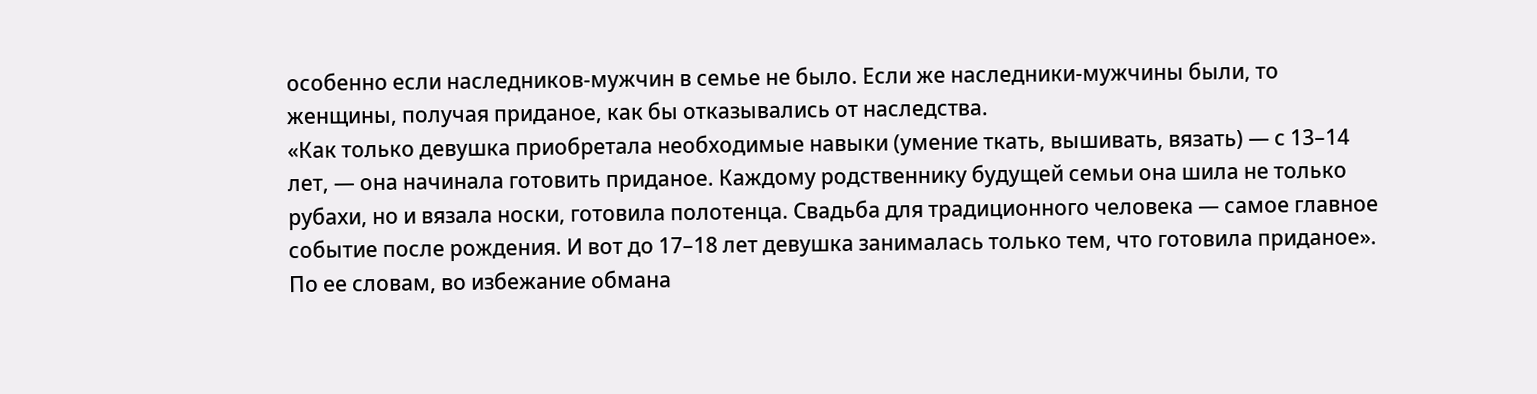особенно если наследников-мужчин в семье не было. Если же наследники-мужчины были, то женщины, получая приданое, как бы отказывались от наследства.
«Как только девушка приобретала необходимые навыки (умение ткать, вышивать, вязать) — с 13–14 лет, — она начинала готовить приданое. Каждому родственнику будущей семьи она шила не только рубахи, но и вязала носки, готовила полотенца. Свадьба для традиционного человека — самое главное событие после рождения. И вот до 17–18 лет девушка занималась только тем, что готовила приданое».
По ее словам, во избежание обмана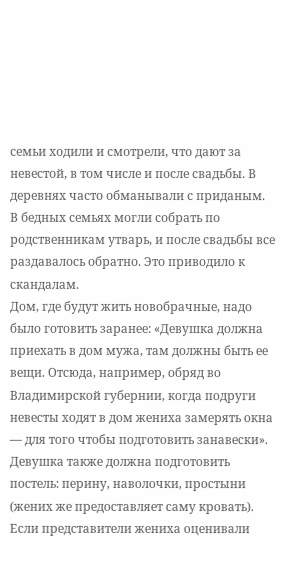семьи ходили и смотрели, что дают за невестой, в том числе и после свадьбы. В деревнях часто обманывали с приданым. В бедных семьях могли собрать по родственникам утварь, и после свадьбы все раздавалось обратно. Это приводило к скандалам.
Дом, где будут жить новобрачные, надо было готовить заранее: «Девушка должна приехать в дом мужа, там должны быть ее вещи. Отсюда, например, обряд во Владимирской губернии, когда подруги невесты ходят в дом жениха замерять окна — для того чтобы подготовить занавески». Девушка также должна подготовить постель: перину, наволочки, простыни (жених же предоставляет саму кровать). Если представители жениха оценивали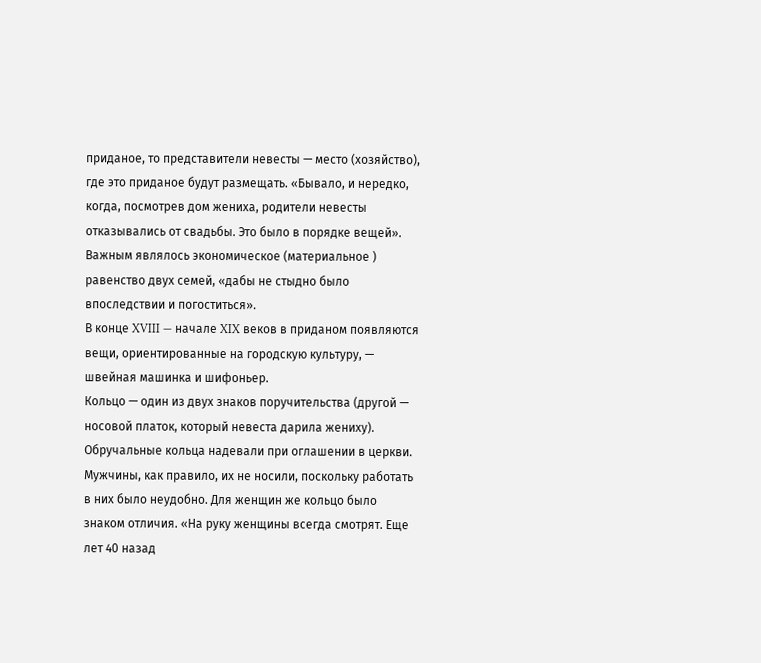приданое, то представители невесты — место (хозяйство), где это приданое будут размещать. «Бывало, и нередко, когда, посмотрев дом жениха, родители невесты отказывались от свадьбы. Это было в порядке вещей».
Важным являлось экономическое (материальное ) равенство двух семей, «дабы не стыдно было впоследствии и погоститься».
В конце XVIII — начале XIX веков в приданом появляются вещи, ориентированные на городскую культуру, — швейная машинка и шифоньер.
Кольцо — один из двух знаков поручительства (другой — носовой платок, который невеста дарила жениху). Обручальные кольца надевали при оглашении в церкви. Мужчины, как правило, их не носили, поскольку работать в них было неудобно. Для женщин же кольцо было знаком отличия. «На руку женщины всегда смотрят. Еще лет 40 назад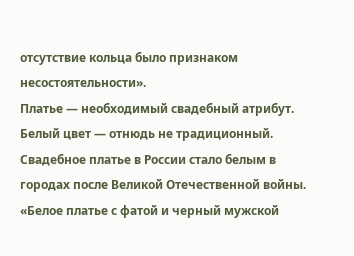отсутствие кольца было признаком несостоятельности».
Платье — необходимый свадебный атрибут. Белый цвет — отнюдь не традиционный. Свадебное платье в России стало белым в городах после Великой Отечественной войны. «Белое платье с фатой и черный мужской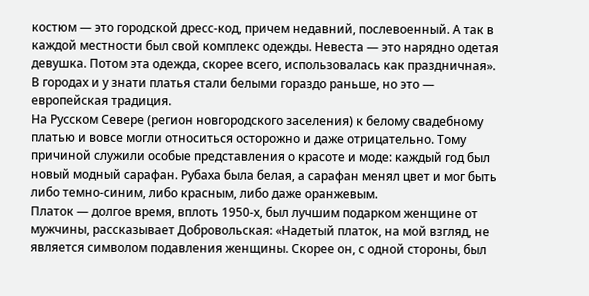костюм — это городской дресс-код, причем недавний, послевоенный. А так в каждой местности был свой комплекс одежды. Невеста — это нарядно одетая девушка. Потом эта одежда, скорее всего, использовалась как праздничная». В городах и у знати платья стали белыми гораздо раньше, но это — европейская традиция.
На Русском Севере (регион новгородского заселения) к белому свадебному платью и вовсе могли относиться осторожно и даже отрицательно. Тому причиной служили особые представления о красоте и моде: каждый год был новый модный сарафан. Рубаха была белая, а сарафан менял цвет и мог быть либо темно-синим, либо красным, либо даже оранжевым.
Платок — долгое время, вплоть 1950-х, был лучшим подарком женщине от мужчины, рассказывает Добровольская: «Надетый платок, на мой взгляд, не является символом подавления женщины. Скорее он, с одной стороны, был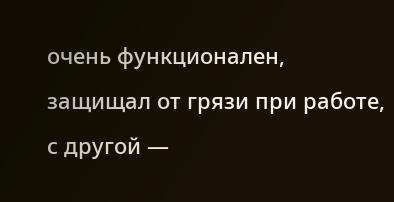очень функционален, защищал от грязи при работе, с другой —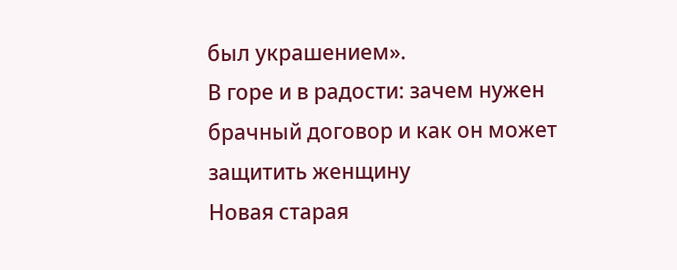был украшением».
В горе и в радости: зачем нужен брачный договор и как он может защитить женщину
Новая старая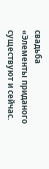свадьба
«Элементы приданого существуют и сейчас.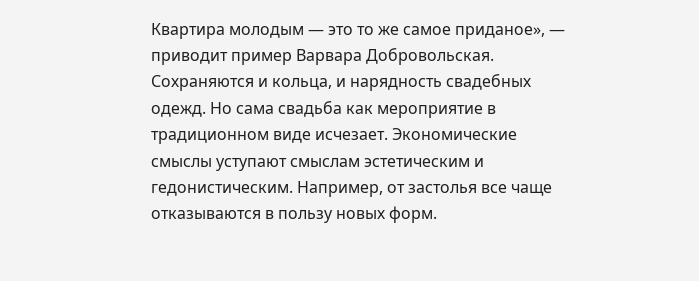Квартира молодым — это то же самое приданое», — приводит пример Варвара Добровольская. Сохраняются и кольца, и нарядность свадебных одежд. Но сама свадьба как мероприятие в традиционном виде исчезает. Экономические смыслы уступают смыслам эстетическим и гедонистическим. Например, от застолья все чаще отказываются в пользу новых форм.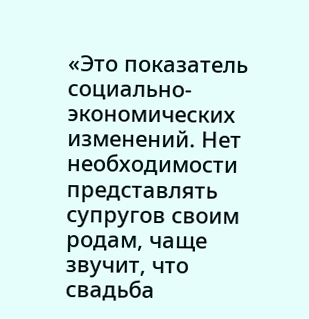«Это показатель социально-экономических изменений. Нет необходимости представлять супругов своим родам, чаще звучит, что свадьба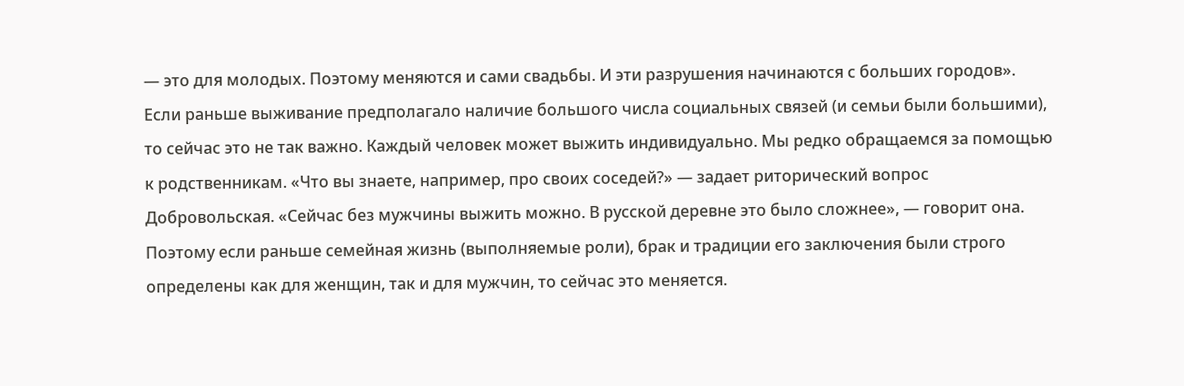— это для молодых. Поэтому меняются и сами свадьбы. И эти разрушения начинаются с больших городов».
Если раньше выживание предполагало наличие большого числа социальных связей (и семьи были большими), то сейчас это не так важно. Каждый человек может выжить индивидуально. Мы редко обращаемся за помощью к родственникам. «Что вы знаете, например, про своих соседей?» — задает риторический вопрос Добровольская. «Сейчас без мужчины выжить можно. В русской деревне это было сложнее», — говорит она. Поэтому если раньше семейная жизнь (выполняемые роли), брак и традиции его заключения были строго определены как для женщин, так и для мужчин, то сейчас это меняется.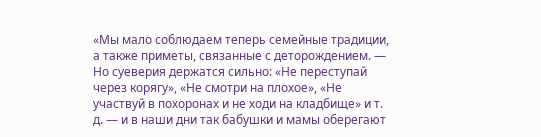«Мы мало соблюдаем теперь семейные традиции, а также приметы, связанные с деторождением. — Но суеверия держатся сильно: «Не переступай через корягу», «Не смотри на плохое», «Не участвуй в похоронах и не ходи на кладбище» и т. д. — и в наши дни так бабушки и мамы оберегают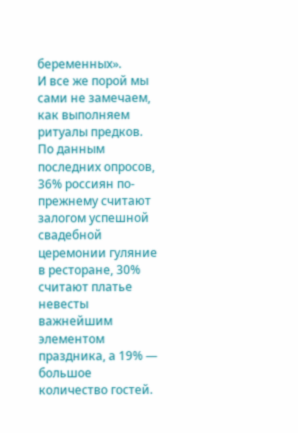беременных».
И все же порой мы сами не замечаем, как выполняем ритуалы предков. По данным последних опросов, 36% россиян по-прежнему считают залогом успешной свадебной церемонии гуляние в ресторане, 30% считают платье невесты важнейшим элементом праздника, а 19% — большое количество гостей.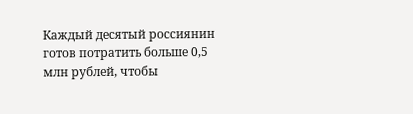Каждый десятый россиянин готов потратить больше 0,5 млн рублей, чтобы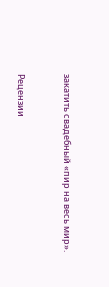закатить свадебный «пир на весь мир».


Рецензии